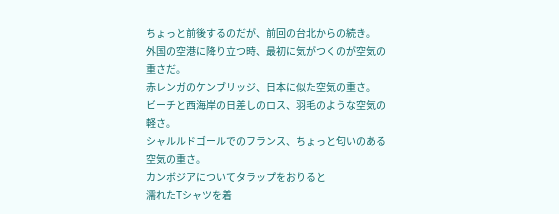ちょっと前後するのだが、前回の台北からの続き。
外国の空港に降り立つ時、最初に気がつくのが空気の重さだ。
赤レンガのケンブリッジ、日本に似た空気の重さ。
ビーチと西海岸の日差しのロス、羽毛のような空気の軽さ。
シャルルドゴールでのフランス、ちょっと匂いのある空気の重さ。
カンボジアについてタラップをおりると
濡れたTシャツを着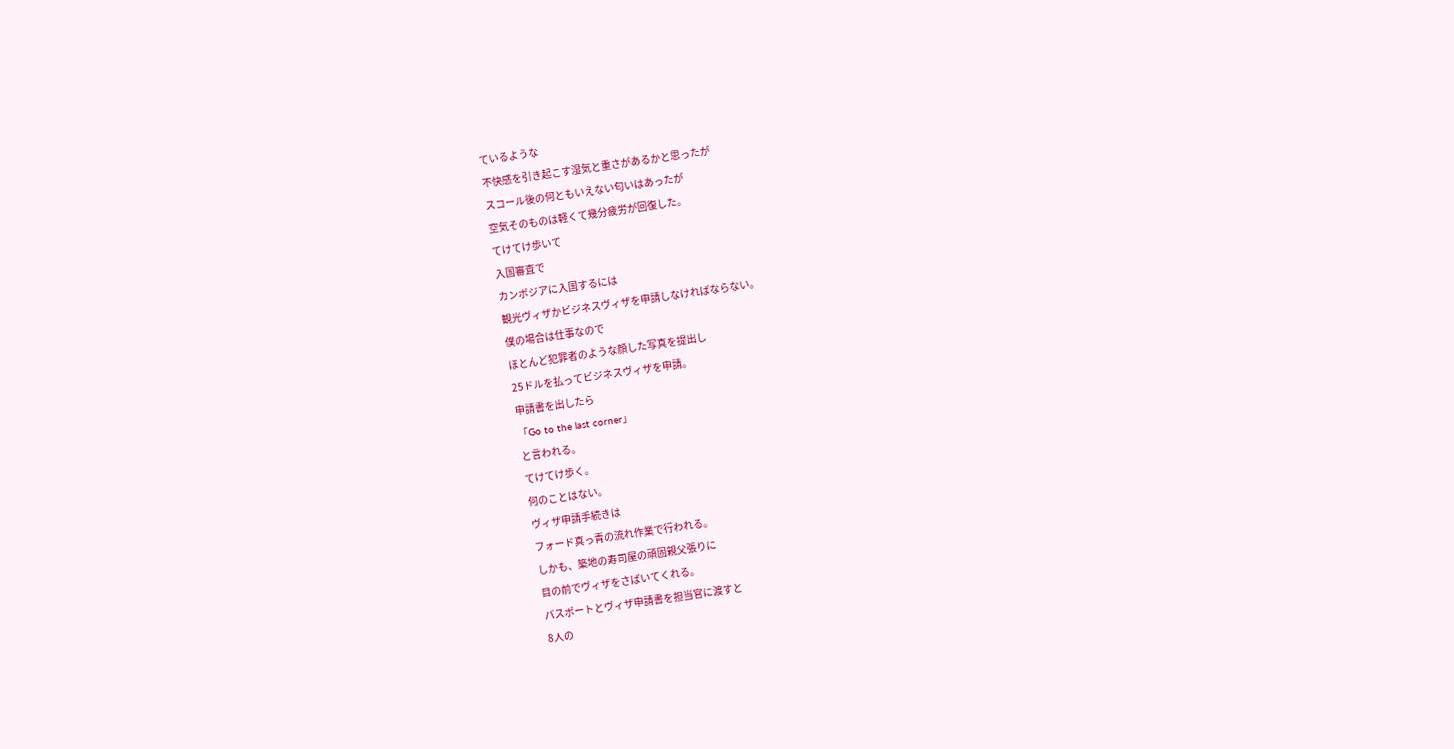ているような
不快感を引き起こす湿気と重さがあるかと思ったが
スコール後の何ともいえない匂いはあったが
空気そのものは軽くて幾分疲労が回復した。
てけてけ歩いて
入国審査で
カンボジアに入国するには
観光ヴィザかビジネスヴィザを申請しなければならない。
僕の場合は仕事なので
ほとんど犯罪者のような顔した写真を提出し
25ドルを払ってビジネスヴィザを申請。
申請書を出したら
「Go to the last corner」
と言われる。
てけてけ歩く。
何のことはない。
ヴィザ申請手続きは
フォード真っ青の流れ作業で行われる。
しかも、築地の寿司屋の頑固親父張りに
目の前でヴィザをさばいてくれる。
パスポートとヴィザ申請書を担当官に渡すと
8人の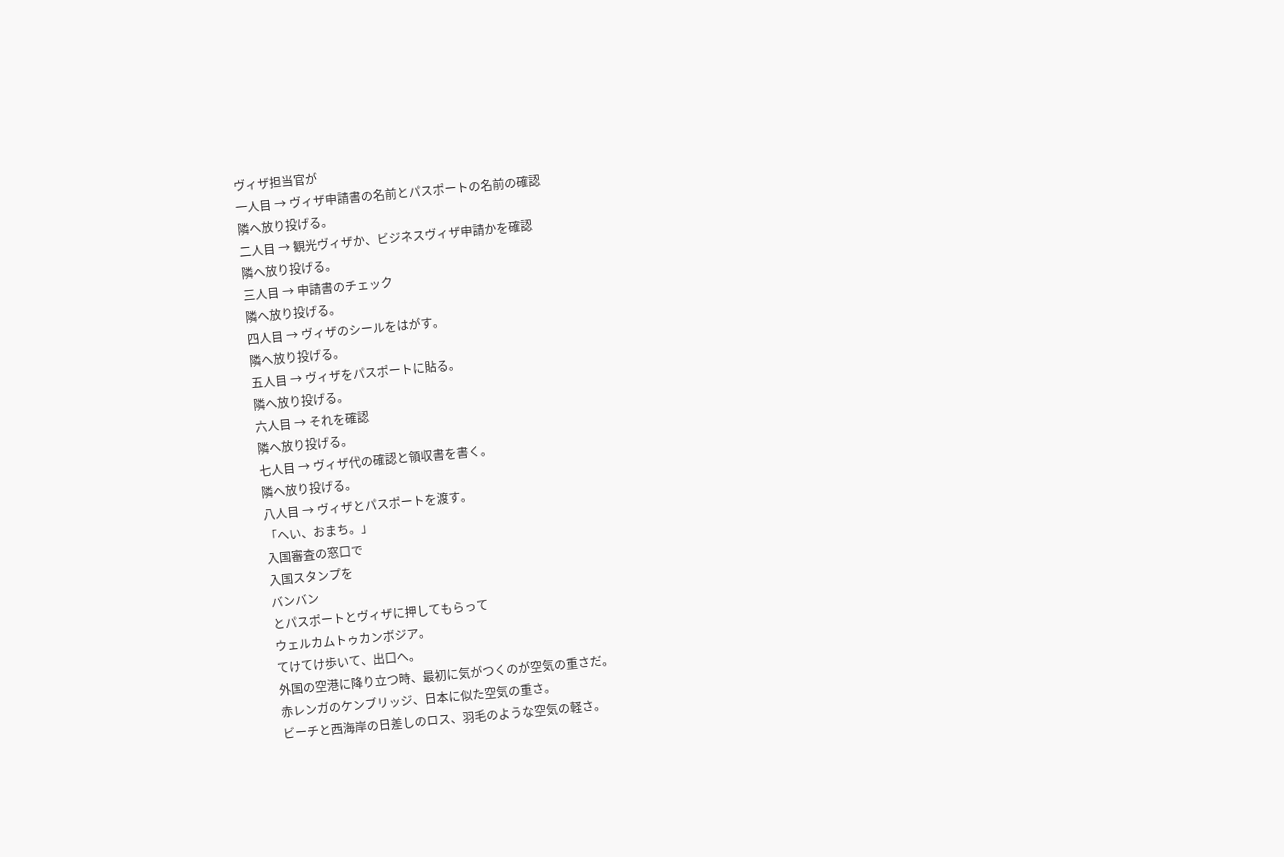ヴィザ担当官が
一人目 → ヴィザ申請書の名前とパスポートの名前の確認
隣へ放り投げる。
二人目 → 観光ヴィザか、ビジネスヴィザ申請かを確認
隣へ放り投げる。
三人目 → 申請書のチェック
隣へ放り投げる。
四人目 → ヴィザのシールをはがす。
隣へ放り投げる。
五人目 → ヴィザをパスポートに貼る。
隣へ放り投げる。
六人目 → それを確認
隣へ放り投げる。
七人目 → ヴィザ代の確認と領収書を書く。
隣へ放り投げる。
八人目 → ヴィザとパスポートを渡す。
「へい、おまち。」
入国審査の窓口で
入国スタンプを
バンバン
とパスポートとヴィザに押してもらって
ウェルカムトゥカンボジア。
てけてけ歩いて、出口へ。
外国の空港に降り立つ時、最初に気がつくのが空気の重さだ。
赤レンガのケンブリッジ、日本に似た空気の重さ。
ビーチと西海岸の日差しのロス、羽毛のような空気の軽さ。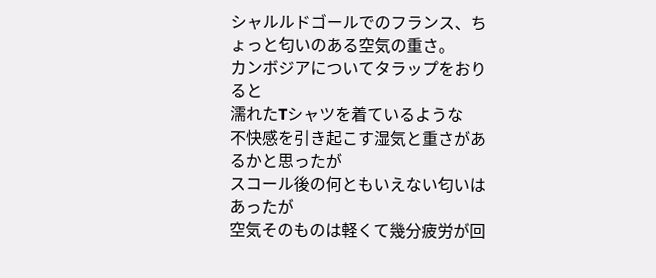シャルルドゴールでのフランス、ちょっと匂いのある空気の重さ。
カンボジアについてタラップをおりると
濡れたTシャツを着ているような
不快感を引き起こす湿気と重さがあるかと思ったが
スコール後の何ともいえない匂いはあったが
空気そのものは軽くて幾分疲労が回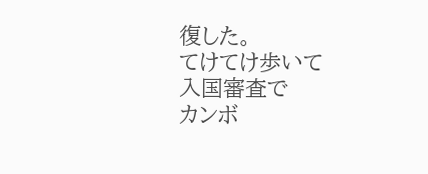復した。
てけてけ歩いて
入国審査で
カンボ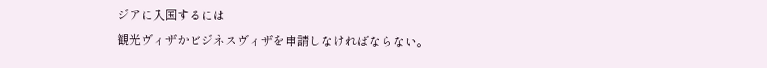ジアに入国するには
観光ヴィザかビジネスヴィザを申請しなければならない。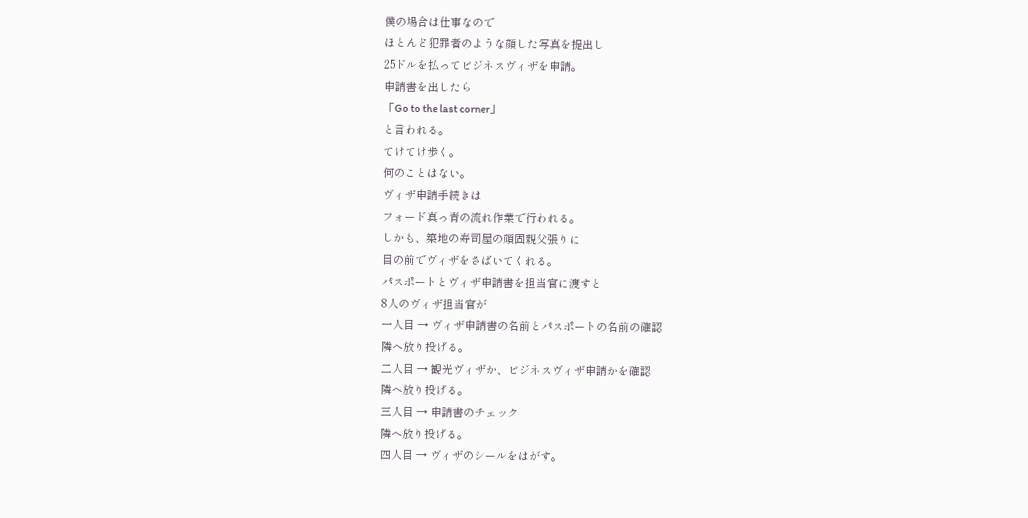僕の場合は仕事なので
ほとんど犯罪者のような顔した写真を提出し
25ドルを払ってビジネスヴィザを申請。
申請書を出したら
「Go to the last corner」
と言われる。
てけてけ歩く。
何のことはない。
ヴィザ申請手続きは
フォード真っ青の流れ作業で行われる。
しかも、築地の寿司屋の頑固親父張りに
目の前でヴィザをさばいてくれる。
パスポートとヴィザ申請書を担当官に渡すと
8人のヴィザ担当官が
一人目 → ヴィザ申請書の名前とパスポートの名前の確認
隣へ放り投げる。
二人目 → 観光ヴィザか、ビジネスヴィザ申請かを確認
隣へ放り投げる。
三人目 → 申請書のチェック
隣へ放り投げる。
四人目 → ヴィザのシールをはがす。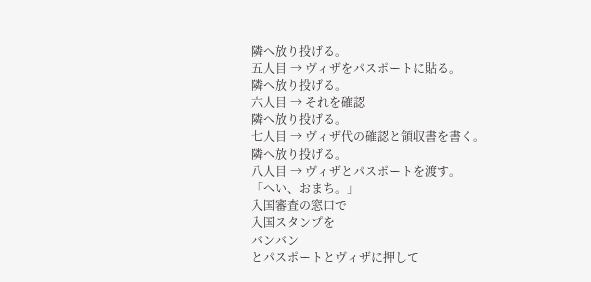隣へ放り投げる。
五人目 → ヴィザをパスポートに貼る。
隣へ放り投げる。
六人目 → それを確認
隣へ放り投げる。
七人目 → ヴィザ代の確認と領収書を書く。
隣へ放り投げる。
八人目 → ヴィザとパスポートを渡す。
「へい、おまち。」
入国審査の窓口で
入国スタンプを
バンバン
とパスポートとヴィザに押して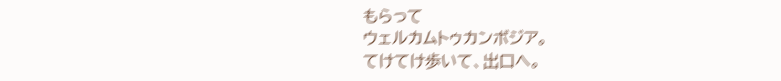もらって
ウェルカムトゥカンボジア。
てけてけ歩いて、出口へ。